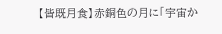【皆既月食】赤銅色の月に「宇宙か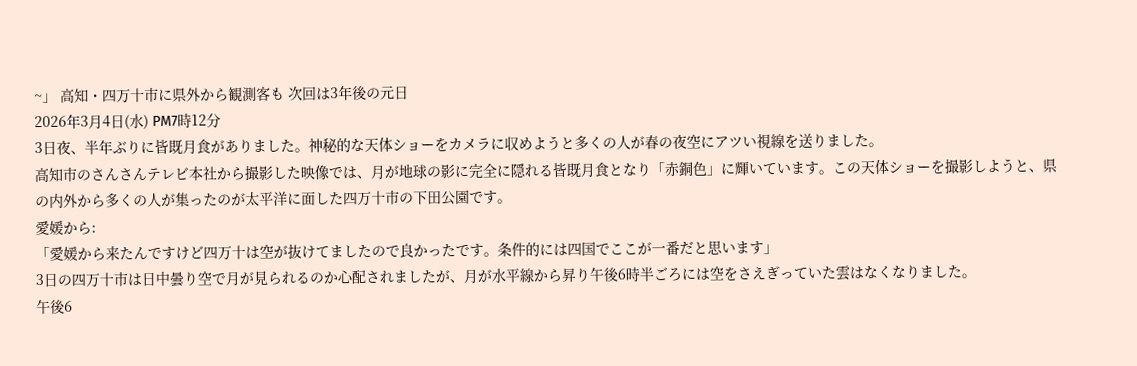~」 高知・四万十市に県外から観測客も 次回は3年後の元日
2026年3月4日(水) PM7時12分
3日夜、半年ぶりに皆既月食がありました。神秘的な天体ショーをカメラに収めようと多くの人が春の夜空にアツい視線を送りました。
高知市のさんさんテレビ本社から撮影した映像では、月が地球の影に完全に隠れる皆既月食となり「赤銅色」に輝いています。この天体ショーを撮影しようと、県の内外から多くの人が集ったのが太平洋に面した四万十市の下田公園です。
愛媛から:
「愛媛から来たんですけど四万十は空が抜けてましたので良かったです。条件的には四国でここが一番だと思います」
3日の四万十市は日中曇り空で月が見られるのか心配されましたが、月が水平線から昇り午後6時半ごろには空をさえぎっていた雲はなくなりました。
午後6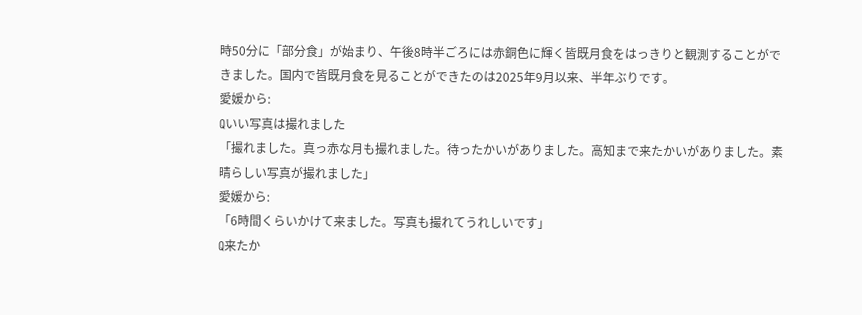時50分に「部分食」が始まり、午後8時半ごろには赤銅色に輝く皆既月食をはっきりと観測することができました。国内で皆既月食を見ることができたのは2025年9月以来、半年ぶりです。
愛媛から:
Qいい写真は撮れました
「撮れました。真っ赤な月も撮れました。待ったかいがありました。高知まで来たかいがありました。素晴らしい写真が撮れました」
愛媛から:
「6時間くらいかけて来ました。写真も撮れてうれしいです」
Q来たか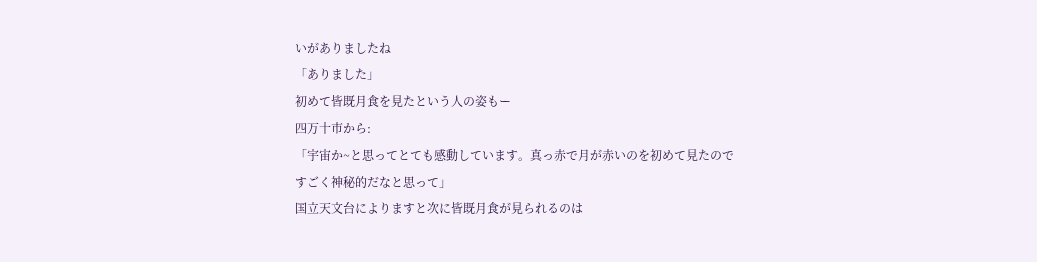いがありましたね
「ありました」
初めて皆既月食を見たという人の姿もー
四万十市から:
「宇宙か~と思ってとても感動しています。真っ赤で月が赤いのを初めて見たのですごく神秘的だなと思って」
国立天文台によりますと次に皆既月食が見られるのは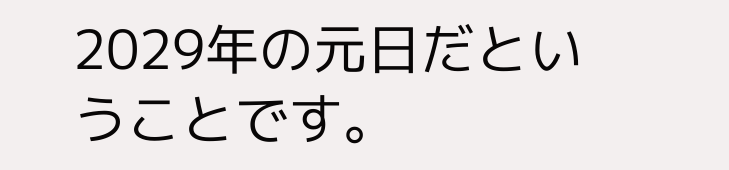2029年の元日だということです。